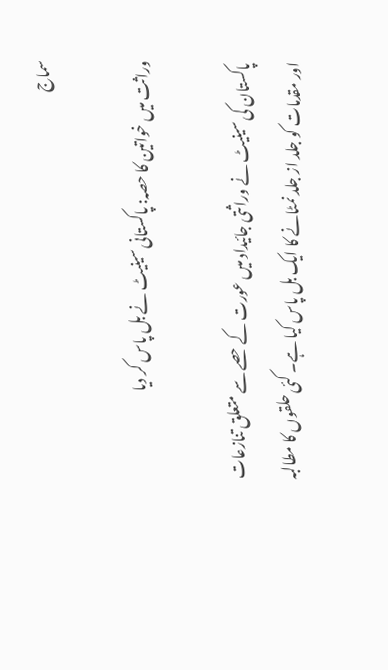سماج

وراثت میں خواتین کا حصہ: پاکستانی سینیٹ نے بل پاس کر دیا

پاکستان کی سینیٹ نے وراثتی جائیداد میں عورت کے حصے سے متعلق تنازعات اور مقدمات کو جلد از جلد نمٹانے کا ایک بل پاس کیا ہے۔ کئی حلقوں کا مطالبہ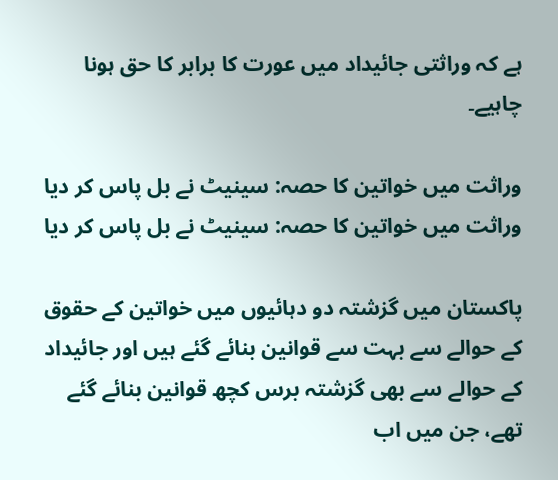ہے کہ وراثتی جائیداد میں عورت کا برابر کا حق ہونا چاہیے۔

وراثت میں خواتین کا حصہ: سینیٹ نے بل پاس کر دیا
وراثت میں خواتین کا حصہ: سینیٹ نے بل پاس کر دیا

پاکستان میں گزشتہ دو دہائیوں میں خواتین کے حقوق کے حوالے سے بہت سے قوانین بنائے گئے ہیں اور جائیداد کے حوالے سے بھی گزشتہ برس کچھ قوانین بنائے گئے تھے، جن میں اب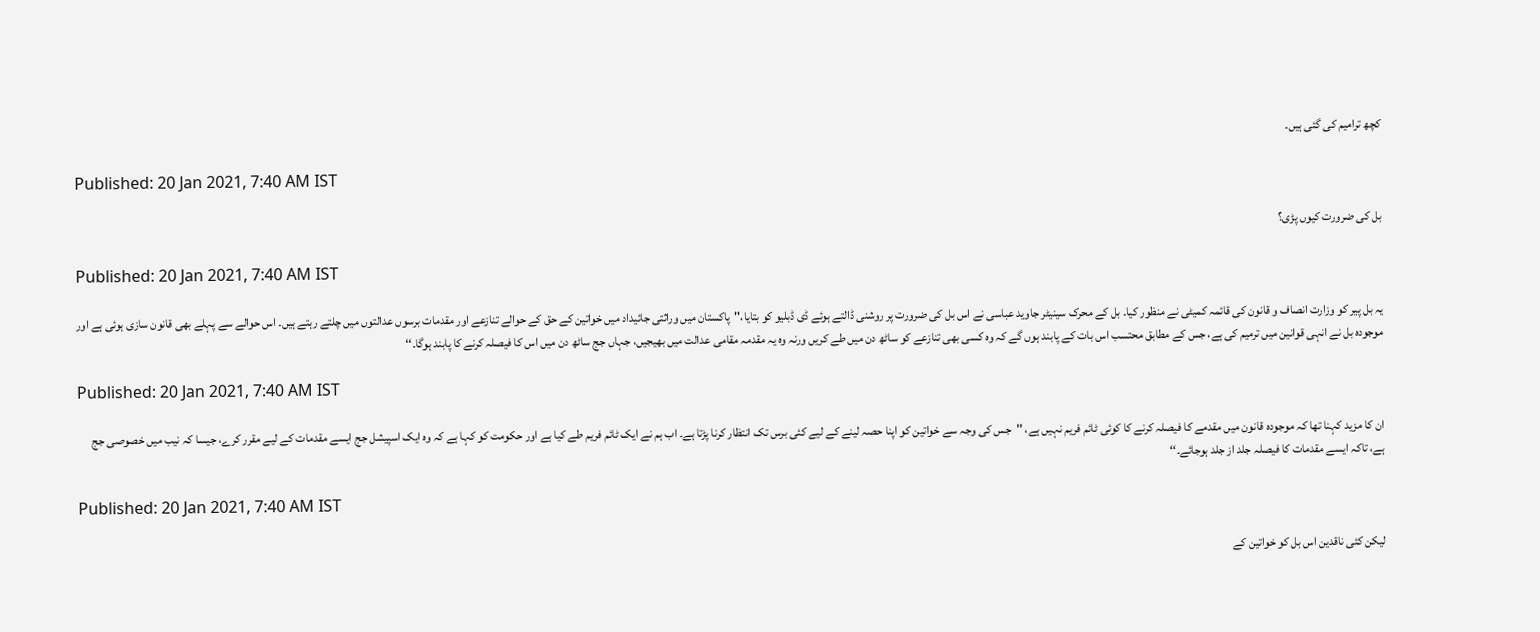کچھ ترامیم کی گئی ہیں۔

Published: 20 Jan 2021, 7:40 AM IST

بل کی ضرورت کیوں پڑی؟

Published: 20 Jan 2021, 7:40 AM IST

یہ بل پیر کو وزارت انصاف و قانون کی قائمہ کمیٹی نے منظور کیا۔ بل کے محرک سینیٹر جاوید عباسی نے اس بل کی ضرورت پر روشنی ڈالتے ہوئے ڈی ڈبلیو کو بتایا،''پاکستان میں وراثتی جائیداد میں خواتین کے حق کے حوالے تنازعے اور مقدمات برسوں عدالتوں میں چلتے رہتے ہیں۔ اس حوالے سے پہلے بھی قانون سازی ہوئی ہے اور موجودہ بل نے انہی قوانین میں ترمیم کی ہے، جس کے مطابق محتسب اس بات کے پابند ہوں گے کہ وہ کسی بھی تنازعے کو ساٹھ دن میں طے کریں ورنہ وہ یہ مقدمہ مقامی عدالت میں بھیجیں، جہاں جج ساٹھ دن میں اس کا فیصلہ کرنے کا پابند ہوگا۔‘‘

Published: 20 Jan 2021, 7:40 AM IST

ان کا مزید کہنا تھا کہ موجودہ قانون میں مقدمے کا فیصلہ کرنے کا کوئی ٹائم فریم نہیں ہے، ''جس کی وجہ سے خواتین کو اپنا حصہ لینے کے لیے کئی برس تک انتظار کرنا پڑتا ہے۔ اب ہم نے ایک ٹائم فریم طے کیا ہے اور حکومت کو کہا ہے کہ وہ ایک اسپیشل جج ایسے مقدمات کے لیے مقرر کرے، جیسا کہ نیب میں خصوصی جج ہے، تاکہ ایسے مقدمات کا فیصلہ جلد از جلد ہوجائے۔‘‘

Published: 20 Jan 2021, 7:40 AM IST

لیکن کئی ناقدین اس بل کو خواتین کے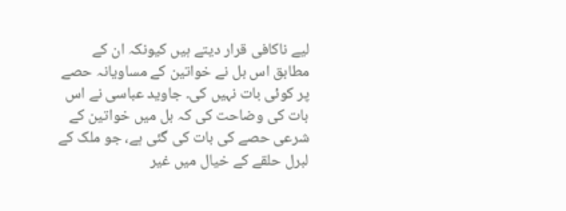لیے ناکافی قرار دیتے ہیں کیونکہ ان کے مطابق اس بل نے خواتین کے مساویانہ حصے پر کوئی بات نہیں کی۔ جاوید عباسی نے اس بات کی وضاحت کی کہ بل میں خواتین کے شرعی حصے کی بات کی گئی ہے، جو ملک کے لبرل حلقے کے خیال میں غیر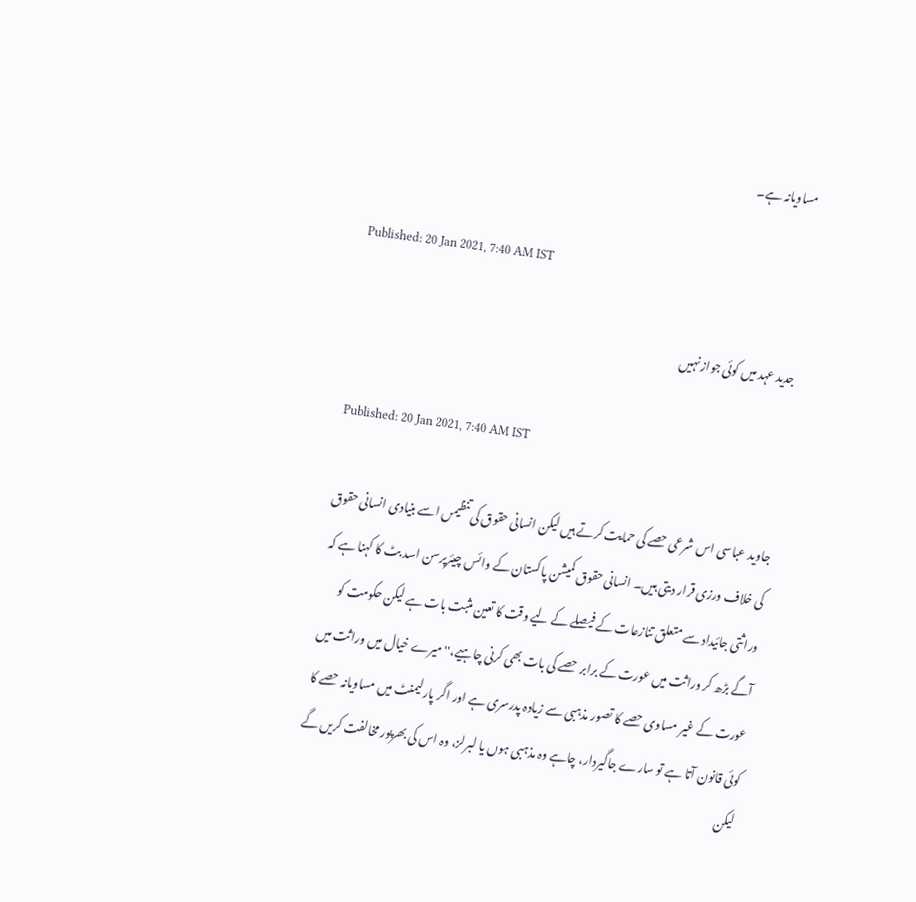مساویانہ ہے۔

Published: 20 Jan 2021, 7:40 AM IST

جدید عہد میں کوئی جواز نہیں

Published: 20 Jan 2021, 7:40 AM IST

جاوید عباسی اس شرعی حصے کی حمایت کرتے ہیں لیکن انسانی حقوق کی تنظیمں اسے بنیادی انسانی حقوق کی خلاف ورزی قرار دیتی ہیں۔ انسانی حقوق کمیشن پاکستان کے وائس چیئرپرسن اسد بٹ کا کہنا ہے کہ وراثتی جائیداد سے متعلق تنازعات کے فیصلے کے لیے وقت کا تعین مثبت بات ہے لیکن حکومت کو آگے بڑھ کر وراثت میں عورت کے برابر حصے کی بات بھی کرنی چاہیے،''میرے خیال میں وراثت میں عورت کے غیر مساوی حصے کا تصور مذہبی سے زیادہ پدرسری ہے اور اگر پارلیمنٹ میں مساویانہ حصے کا کوئی قانون آتا ہے تو سارے جاگیردار، چاہے وہ مذہبی ہوں یا لبرلز، وہ اس کی بھرپور مخالفت کریں گے لیکن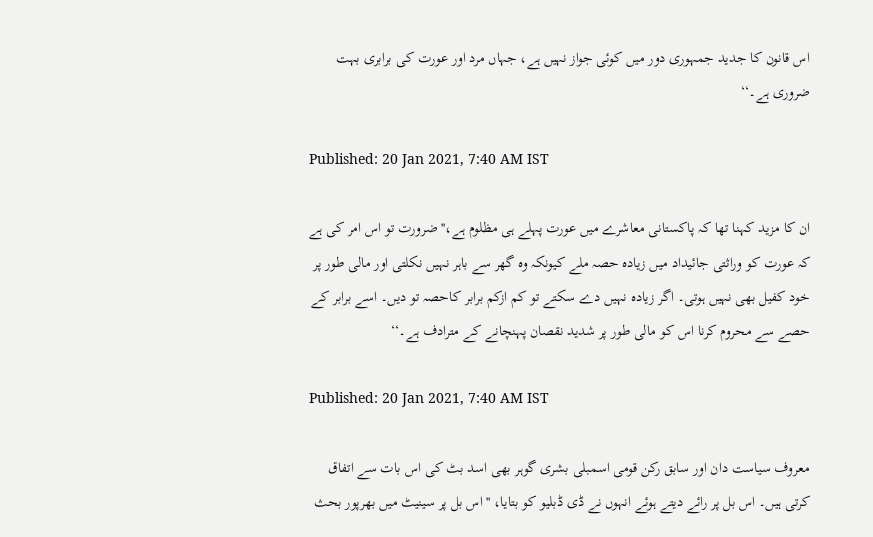اس قانون کا جدید جمہوری دور میں کوئی جواز نہیں ہے، جہاں مرد اور عورت کی برابری بہت ضروری ہے۔‘‘

Published: 20 Jan 2021, 7:40 AM IST

ان کا مزید کہنا تھا کہ پاکستانی معاشرے میں عورت پہلے ہی مظلوم ہے،''ضرورت تو اس امر کی ہے کہ عورت کو وراثتی جائیداد میں زیادہ حصہ ملے کیونکہ وہ گھر سے باہر نہیں نکلتی اور مالی طور پر خود کفیل بھی نہیں ہوتی۔ اگر زیادہ نہیں دے سکتے تو کم ازکم برابر کاحصہ تو دیں۔ اسے برابر کے حصے سے محروم کرنا اس کو مالی طور پر شدید نقصان پہنچانے کے مترادف ہے۔‘‘

Published: 20 Jan 2021, 7:40 AM IST

معروف سیاست دان اور سابق رکن قومی اسمبلی بشری گوہر بھی اسد بٹ کی اس بات سے اتفاق کرتی ہیں۔ اس بل پر رائے دیتے ہوئے انہوں نے ڈی ڈبلیو کو بتایا، ''اس بل پر سینیٹ میں بھرپور بحث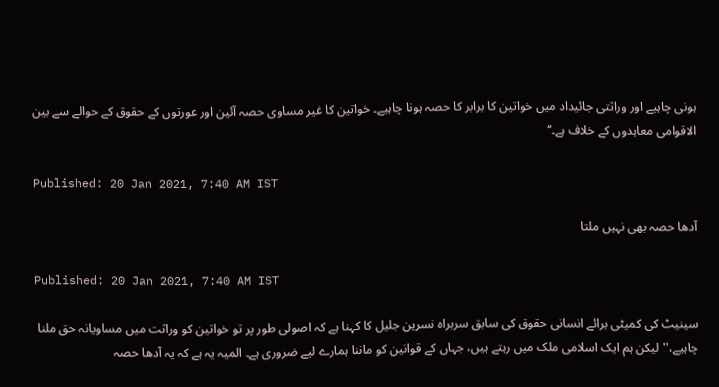ہونی چاہیے اور وراثتی جائیداد میں خواتین کا برابر کا حصہ ہونا چاہیے۔ خواتین کا غیر مساوی حصہ آئین اور عورتوں کے حقوق کے حوالے سے بین الاقوامی معاہدوں کے خلاف ہے۔‘‘

Published: 20 Jan 2021, 7:40 AM IST

آدھا حصہ بھی نہیں ملتا

Published: 20 Jan 2021, 7:40 AM IST

سینیٹ کی کمیٹی برائے انسانی حقوق کی سابق سربراہ نسرین جلیل کا کہنا ہے کہ اصولی طور پر تو خواتین کو وراثت میں مساویانہ حق ملنا چاہیے،''لیکن ہم ایک اسلامی ملک میں رہتے ہیں، جہاں کے قوانین کو ماننا ہمارے لیے ضروری ہے۔ المیہ یہ ہے کہ یہ آدھا حصہ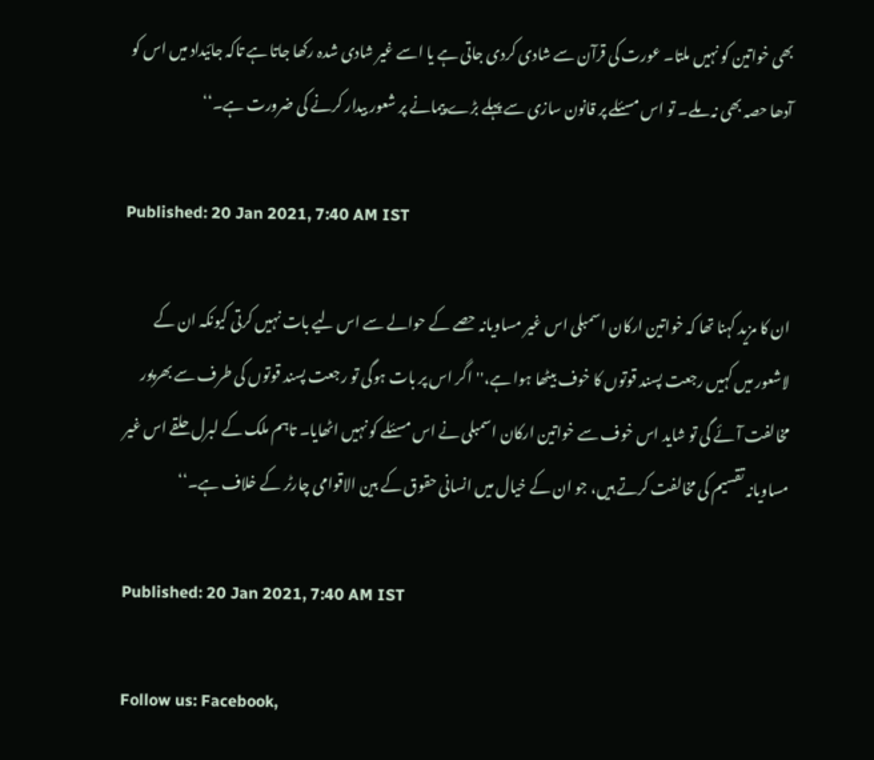بھی خواتین کو نہیں ملتا۔ عورت کی قرآن سے شادی کردی جاتی ہے یا اسے غیر شادی شدہ رکھا جاتا ہے تاکہ جائیداد میں اس کو آدھا حصہ بھی نہ ملے۔ تو اس مسئلے پر قانون سازی سے پہلے بڑے پیمانے پر شعور بیدار کرنے کی ضرورت ہے۔‘‘

Published: 20 Jan 2021, 7:40 AM IST

ان کا مزید کہنا تھا کہ خواتین ارکان اسمبلی اس غیر مساویانہ حصے کے حوالے سے اس لیے بات نہیں کرتی کیونکہ ان کے لاشعور میں کہیں رجعت پسند قوتوں کا خوف بیٹھا ہوا ہے،''اگر اس پر بات ہوگی تو رجعت پسند قوتوں کی طرف سے بھرپور مخالفت آئے گی تو شاید اس خوف سے خواتین ارکان اسمبلی نے اس مسئلے کو نہیں اٹھایا۔ تاہم ملک کے لبرل حلقے اس غیر مساویانہ تقسیم کی مخالفت کرتے ہیں، جو ان کے خیال میں انسانی حقوق کے بین الاقوامی چارٹر کے خلاف ہے۔‘‘

Published: 20 Jan 2021, 7:40 AM IST

Follow us: Facebook,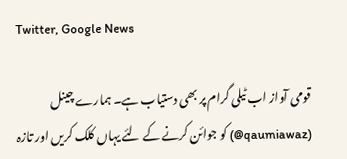Twitter, Google News

قومی آواز اب ٹیلی گرام پر بھی دستیاب ہے۔ ہمارے چینل (qaumiawaz@) کو جوائن کرنے کے لئے یہاں کلک کریں اور تازہ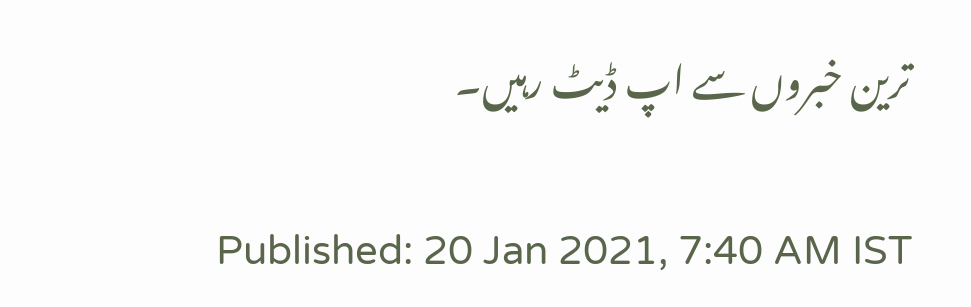ترین خبروں سے اپ ڈیٹ رہیں۔

Published: 20 Jan 2021, 7:40 AM IST